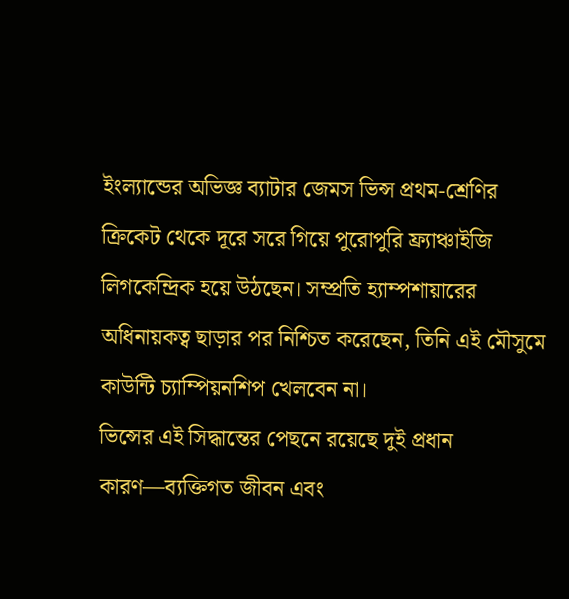ইংল্যান্ডের অভিজ্ঞ ব্যাটার জেমস ভিন্স প্রথম-শ্রেণির ক্রিকেট থেকে দূরে সরে গিয়ে পুরোপুরি ফ্র্যাঞ্চাইজি লিগকেন্দ্রিক হয়ে উঠছেন। সম্প্রতি হ্যাম্পশায়ারের অধিনায়কত্ব ছাড়ার পর নিশ্চিত করেছেন, তিনি এই মৌসুমে কাউন্টি চ্যাম্পিয়নশিপ খেলবেন না।
ভিন্সের এই সিদ্ধান্তের পেছনে রয়েছে দুই প্রধান কারণ—ব্যক্তিগত জীবন এবং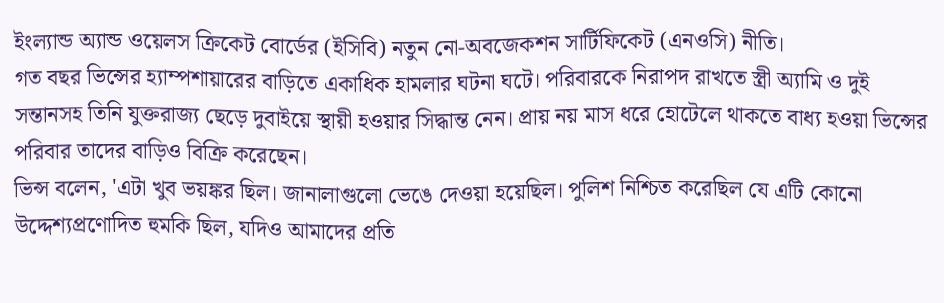ইংল্যান্ড অ্যান্ড ওয়েলস ক্রিকেট বোর্ডের (ইসিবি) নতুন নো-অবজেকশন সার্টিফিকেট (এনওসি) নীতি।
গত বছর ভিন্সের হ্যাম্পশায়ারের বাড়িতে একাধিক হামলার ঘটনা ঘটে। পরিবারকে নিরাপদ রাখতে স্ত্রী অ্যামি ও দুই সন্তানসহ তিনি যুক্তরাজ্য ছেড়ে দুবাইয়ে স্থায়ী হওয়ার সিদ্ধান্ত নেন। প্রায় নয় মাস ধরে হোটেলে থাকতে বাধ্য হওয়া ভিন্সের পরিবার তাদের বাড়িও বিক্রি করেছেন।
ভিন্স বলেন, 'এটা খুব ভয়ঙ্কর ছিল। জানালাগুলো ভেঙে দেওয়া হয়েছিল। পুলিশ নিশ্চিত করেছিল যে এটি কোনো উদ্দেশ্যপ্রণোদিত হুমকি ছিল, যদিও আমাদের প্রতি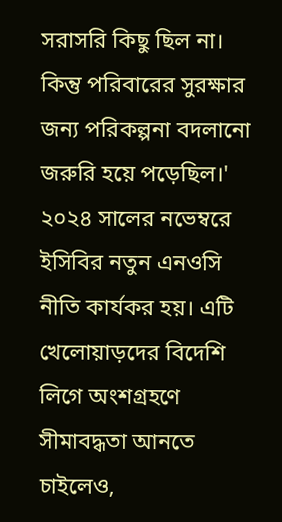সরাসরি কিছু ছিল না। কিন্তু পরিবারের সুরক্ষার জন্য পরিকল্পনা বদলানো জরুরি হয়ে পড়েছিল।'
২০২৪ সালের নভেম্বরে ইসিবির নতুন এনওসি নীতি কার্যকর হয়। এটি খেলোয়াড়দের বিদেশি লিগে অংশগ্রহণে সীমাবদ্ধতা আনতে চাইলেও,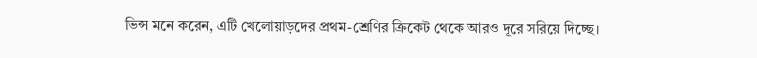ভিন্স মনে করেন, এটি খেলোয়াড়দের প্রথম-শ্রেণির ক্রিকেট থেকে আরও দূরে সরিয়ে দিচ্ছে।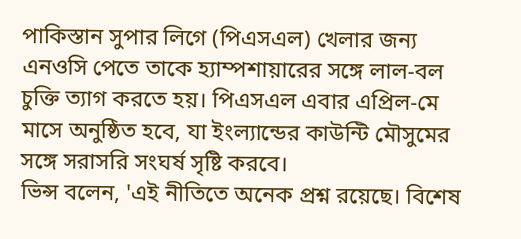পাকিস্তান সুপার লিগে (পিএসএল) খেলার জন্য এনওসি পেতে তাকে হ্যাম্পশায়ারের সঙ্গে লাল-বল চুক্তি ত্যাগ করতে হয়। পিএসএল এবার এপ্রিল-মে মাসে অনুষ্ঠিত হবে, যা ইংল্যান্ডের কাউন্টি মৌসুমের সঙ্গে সরাসরি সংঘর্ষ সৃষ্টি করবে।
ভিন্স বলেন, 'এই নীতিতে অনেক প্রশ্ন রয়েছে। বিশেষ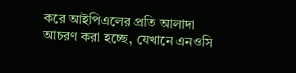করে আইপিএলের প্রতি আলাদা আচরণ করা হচ্ছে, যেখানে এনওসি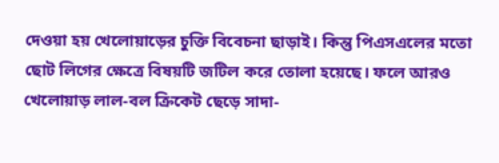দেওয়া হয় খেলোয়াড়ের চুক্তি বিবেচনা ছাড়াই। কিন্তু পিএসএলের মতো ছোট লিগের ক্ষেত্রে বিষয়টি জটিল করে তোলা হয়েছে। ফলে আরও খেলোয়াড় লাল-বল ক্রিকেট ছেড়ে সাদা-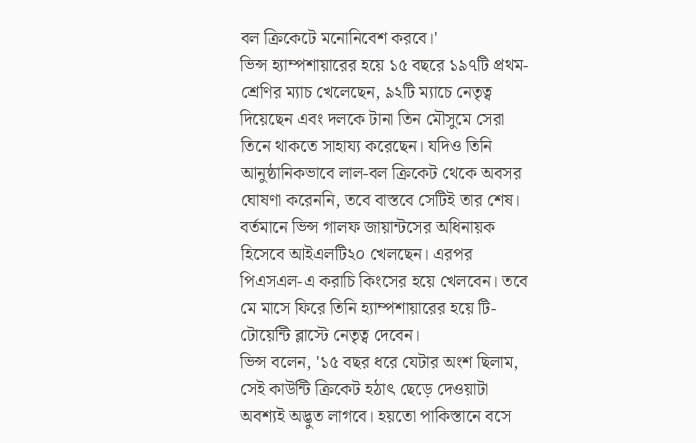বল ক্রিকেটে মনোনিবেশ করবে।'
ভিন্স হ্যাম্পশায়ারের হয়ে ১৫ বছরে ১৯৭টি প্রথম-শ্রেণির ম্যাচ খেলেছেন, ৯২টি ম্যাচে নেতৃত্ব দিয়েছেন এবং দলকে টানা তিন মৌসুমে সেরা তিনে থাকতে সাহায্য করেছেন। যদিও তিনি আনুষ্ঠানিকভাবে লাল-বল ক্রিকেট থেকে অবসর ঘোষণা করেননি, তবে বাস্তবে সেটিই তার শেষ।
বর্তমানে ভিন্স গালফ জায়ান্টসের অধিনায়ক হিসেবে আইএলটি২০ খেলছেন। এরপর পিএসএল-এ করাচি কিংসের হয়ে খেলবেন। তবে মে মাসে ফিরে তিনি হ্যাম্পশায়ারের হয়ে টি-টোয়েন্টি ব্লাস্টে নেতৃত্ব দেবেন।
ভিন্স বলেন, '১৫ বছর ধরে যেটার অংশ ছিলাম, সেই কাউন্টি ক্রিকেট হঠাৎ ছেড়ে দেওয়াটা অবশ্যই অদ্ভুত লাগবে। হয়তো পাকিস্তানে বসে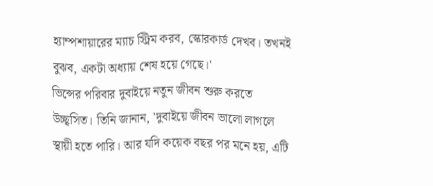হ্যাম্পশায়ারের ম্যাচ স্ট্রিম করব, স্কোরকার্ড দেখব। তখনই বুঝব, একটা অধ্যায় শেষ হয়ে গেছে।'
ভিন্সের পরিবার দুবাইয়ে নতুন জীবন শুরু করতে উচ্ছ্বসিত। তিনি জানান, 'দুবাইয়ে জীবন ভালো লাগলে স্থায়ী হতে পারি। আর যদি কয়েক বছর পর মনে হয়, এটি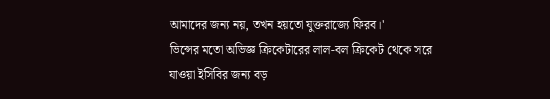আমাদের জন্য নয়, তখন হয়তো যুক্তরাজ্যে ফিরব।'
ভিন্সের মতো অভিজ্ঞ ক্রিকেটারের লাল-বল ক্রিকেট থেকে সরে যাওয়া ইসিবির জন্য বড়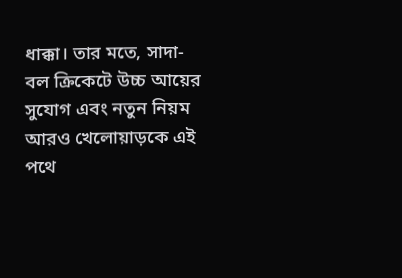ধাক্কা। তার মতে, সাদা-বল ক্রিকেটে উচ্চ আয়ের সুযোগ এবং নতুন নিয়ম আরও খেলোয়াড়কে এই পথে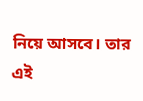নিয়ে আসবে। তার এই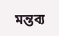মন্তব্য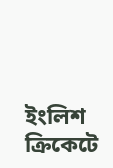ইংলিশ ক্রিকেটে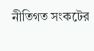নীতিগত সংকটের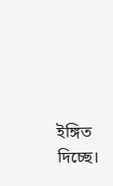ইঙ্গিত দিচ্ছে।